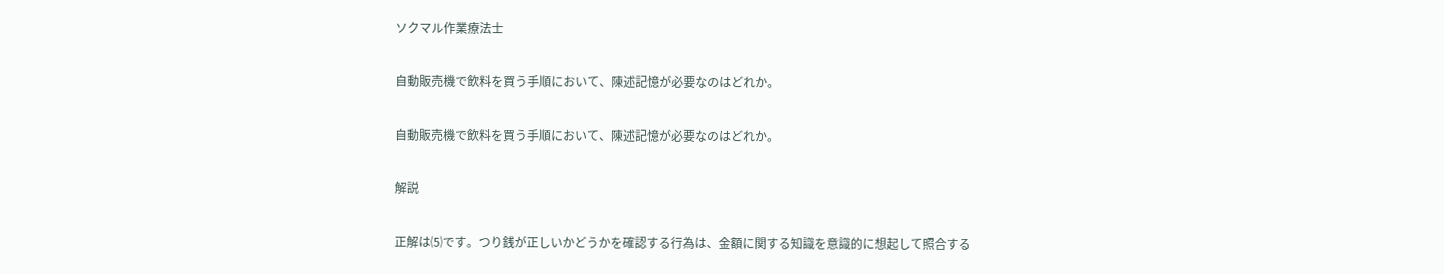ソクマル作業療法士

自動販売機で飲料を買う手順において、陳述記憶が必要なのはどれか。

自動販売機で飲料を買う手順において、陳述記憶が必要なのはどれか。

解説

正解は⑸です。つり銭が正しいかどうかを確認する行為は、金額に関する知識を意識的に想起して照合する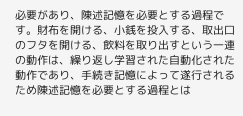必要があり、陳述記憶を必要とする過程です。財布を開ける、小銭を投入する、取出口のフタを開ける、飲料を取り出すという一連の動作は、繰り返し学習された自動化された動作であり、手続き記憶によって遂行されるため陳述記憶を必要とする過程とは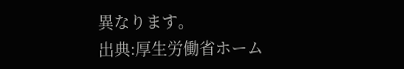異なります。
出典:厚生労働省ホーム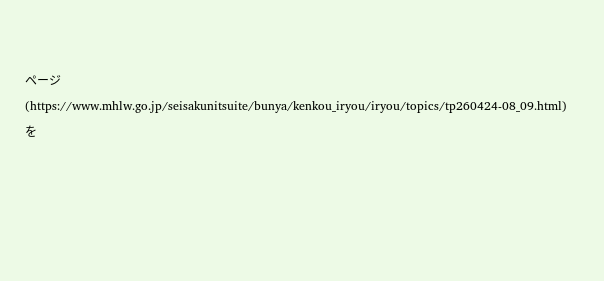ページ(https://www.mhlw.go.jp/seisakunitsuite/bunya/kenkou_iryou/iryou/topics/tp260424-08_09.html)を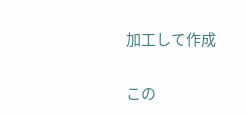加工して作成

この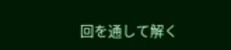回を通して解く